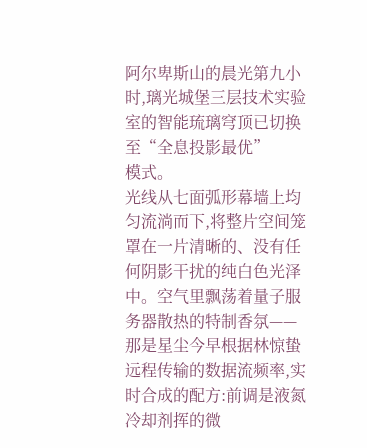阿尔卑斯山的晨光第九小时,璃光城堡三层技术实验室的智能琉璃穹顶已切换至“全息投影最优”
模式。
光线从七面弧形幕墙上均匀流淌而下,将整片空间笼罩在一片清晰的、没有任何阴影干扰的纯白色光泽中。空气里飘荡着量子服务器散热的特制香氛——那是星尘今早根据林惊蛰远程传输的数据流频率,实时合成的配方:前调是液氮冷却剂挥的微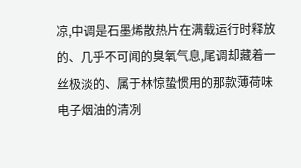凉,中调是石墨烯散热片在满载运行时释放的、几乎不可闻的臭氧气息,尾调却藏着一丝极淡的、属于林惊蛰惯用的那款薄荷味电子烟油的清冽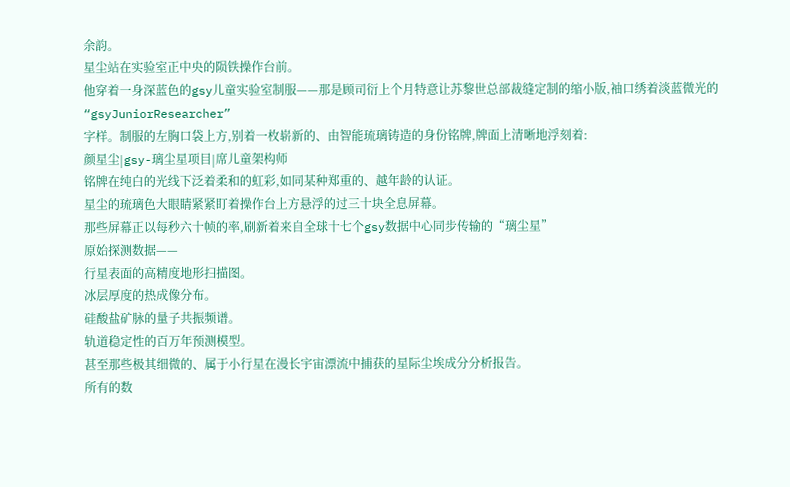余韵。
星尘站在实验室正中央的陨铁操作台前。
他穿着一身深蓝色的gsy儿童实验室制服——那是顾司衍上个月特意让苏黎世总部裁缝定制的缩小版,袖口绣着淡蓝微光的“gsyJuniorResearcher”
字样。制服的左胸口袋上方,别着一枚崭新的、由智能琉璃铸造的身份铭牌,牌面上清晰地浮刻着:
颜星尘|gsy-璃尘星项目|席儿童架构师
铭牌在纯白的光线下泛着柔和的虹彩,如同某种郑重的、越年龄的认证。
星尘的琉璃色大眼睛紧紧盯着操作台上方悬浮的过三十块全息屏幕。
那些屏幕正以每秒六十帧的率,刷新着来自全球十七个gsy数据中心同步传输的“璃尘星”
原始探测数据——
行星表面的高精度地形扫描图。
冰层厚度的热成像分布。
硅酸盐矿脉的量子共振频谱。
轨道稳定性的百万年预测模型。
甚至那些极其细微的、属于小行星在漫长宇宙漂流中捕获的星际尘埃成分分析报告。
所有的数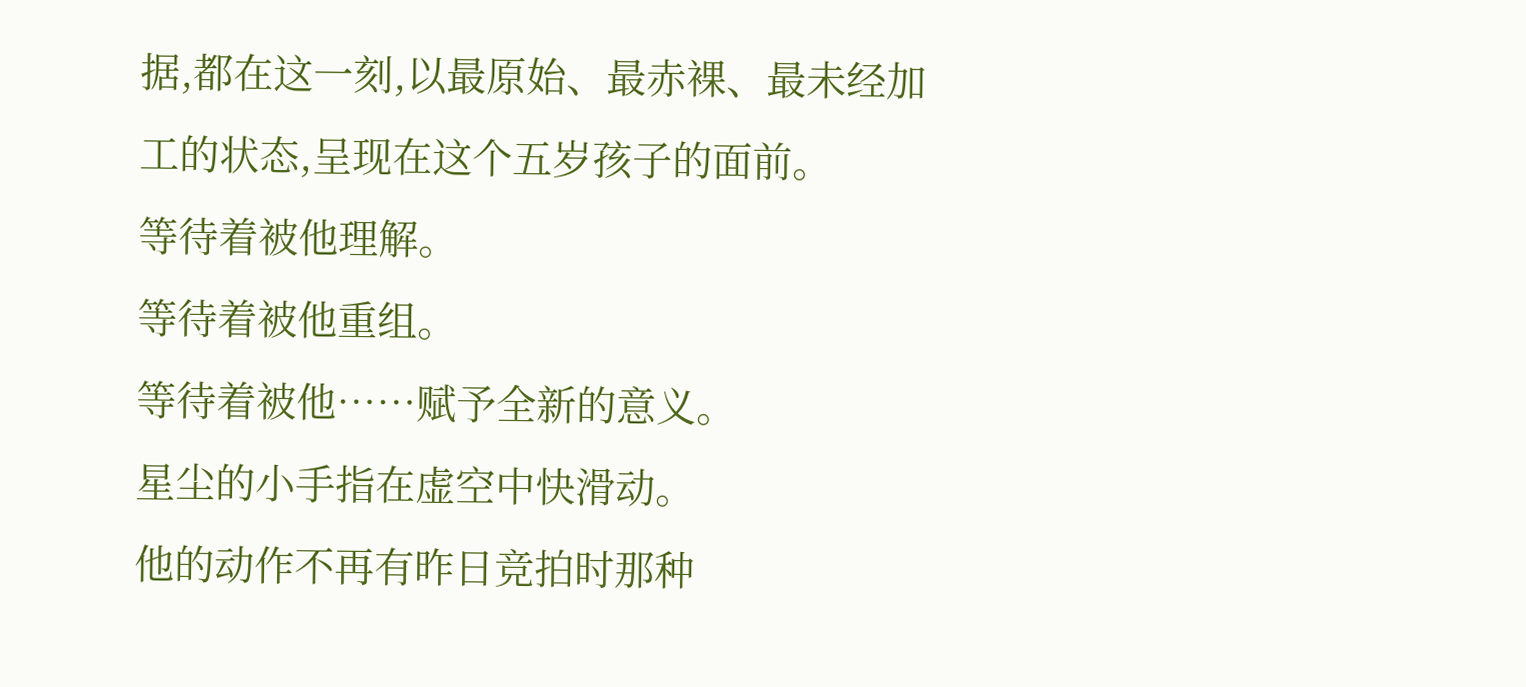据,都在这一刻,以最原始、最赤裸、最未经加工的状态,呈现在这个五岁孩子的面前。
等待着被他理解。
等待着被他重组。
等待着被他……赋予全新的意义。
星尘的小手指在虚空中快滑动。
他的动作不再有昨日竞拍时那种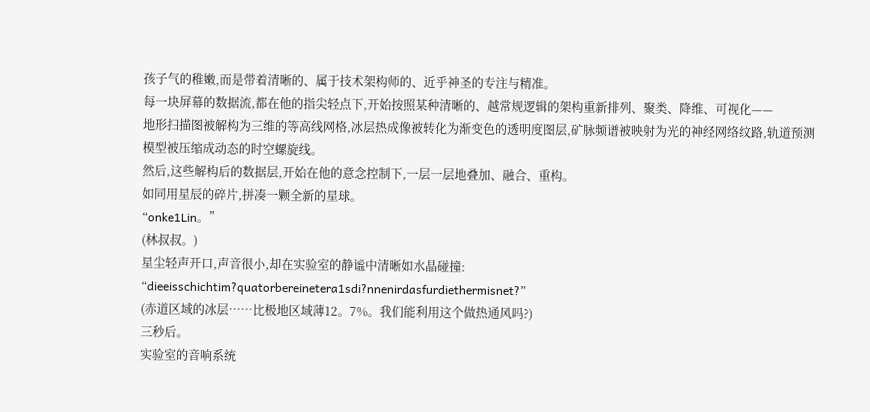孩子气的稚嫩,而是带着清晰的、属于技术架构师的、近乎神圣的专注与精准。
每一块屏幕的数据流,都在他的指尖轻点下,开始按照某种清晰的、越常规逻辑的架构重新排列、聚类、降维、可视化——
地形扫描图被解构为三维的等高线网格,冰层热成像被转化为渐变色的透明度图层,矿脉频谱被映射为光的神经网络纹路,轨道预测模型被压缩成动态的时空螺旋线。
然后,这些解构后的数据层,开始在他的意念控制下,一层一层地叠加、融合、重构。
如同用星辰的碎片,拼凑一颗全新的星球。
“onke1Lin。”
(林叔叔。)
星尘轻声开口,声音很小,却在实验室的静谧中清晰如水晶碰撞:
“dieeisschichtim?quatorbereinetera1sdi?nnenirdasfurdiethermisnet?”
(赤道区域的冰层……比极地区域薄12。7%。我们能利用这个做热通风吗?)
三秒后。
实验室的音响系统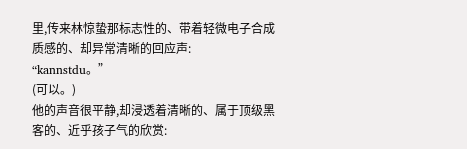里,传来林惊蛰那标志性的、带着轻微电子合成质感的、却异常清晰的回应声:
“kannstdu。”
(可以。)
他的声音很平静,却浸透着清晰的、属于顶级黑客的、近乎孩子气的欣赏: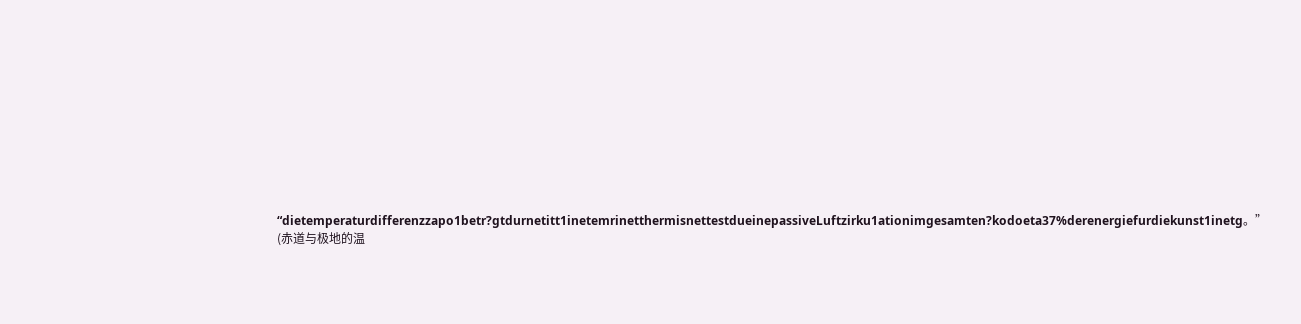“dietemperaturdifferenzzapo1betr?gtdurnetitt1inetemrinetthermisnettestdueinepassiveLuftzirku1ationimgesamten?kodoeta37%derenergiefurdiekunst1inetg。”
(赤道与极地的温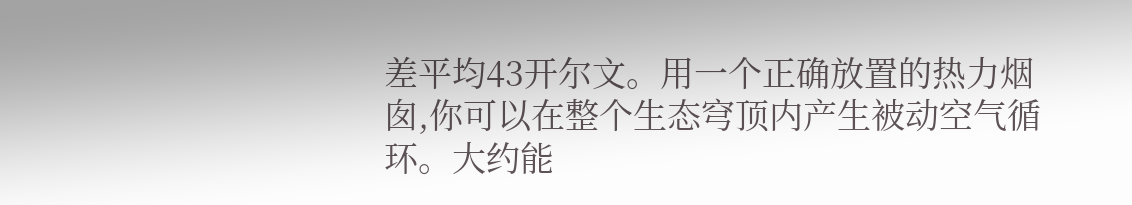差平均43开尔文。用一个正确放置的热力烟囱,你可以在整个生态穹顶内产生被动空气循环。大约能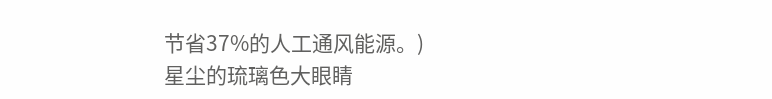节省37%的人工通风能源。)
星尘的琉璃色大眼睛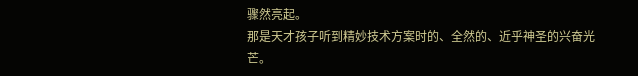骤然亮起。
那是天才孩子听到精妙技术方案时的、全然的、近乎神圣的兴奋光芒。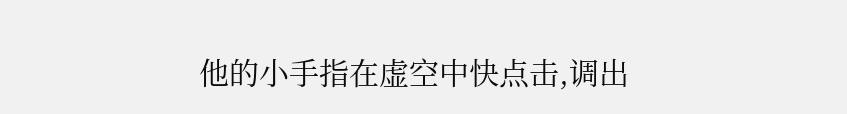他的小手指在虚空中快点击,调出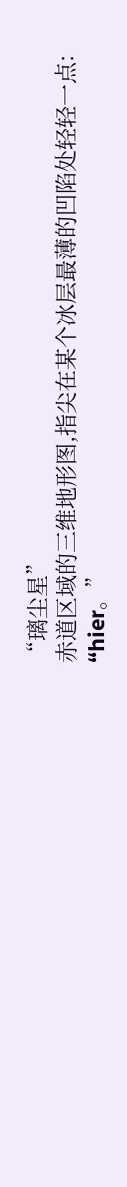“璃尘星”
赤道区域的三维地形图,指尖在某个冰层最薄的凹陷处轻轻一点:
“hier。”